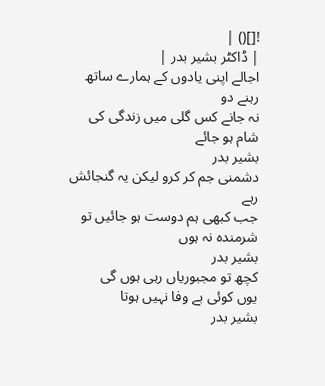![]() |
| ڈاکٹر بشیر بدر |
اجالے اپنی یادوں کے ہمارے ساتھ رہنے دو
نہ جانے کس گلی میں زندگی کی شام ہو جائے
بشیر بدر
دشمنی جم کر کرو لیکن یہ گنجائش رہے
جب کبھی ہم دوست ہو جائیں تو شرمندہ نہ ہوں
بشیر بدر
کچھ تو مجبوریاں رہی ہوں گی
یوں کوئی بے وفا نہیں ہوتا
بشیر بدر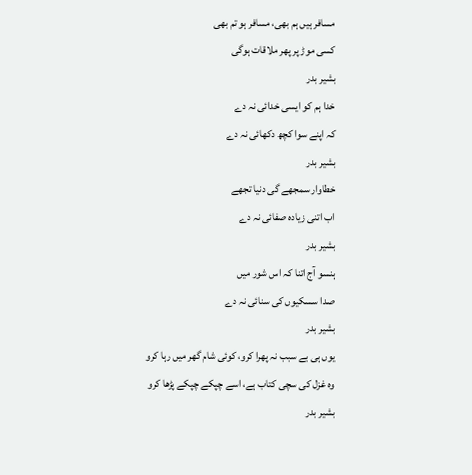مسافر ہیں ہم بھی، مسافر ہو تم بھی
کسی موڑ پر پھر ملاقات ہوگی
بشیر بدر
خدا ہم کو ایسی خدائی نہ دے
کہ اپنے سوا کچھ دکھائی نہ دے
بشیر بدر
خطاوار سمجھے گی دنیا تجھے
اب اتنی زیادہ صفائی نہ دے
بشیر بدر
ہنسو آج اتنا کہ اس شور میں
صدا سسکیوں کی سنائی نہ دے
بشیر بدر
یوں ہی بے سبب نہ پھرا کرو، کوئی شام گھر میں رہا کرو
وہ غزل کی سچی کتاب ہے، اسے چپکے چپکے پڑھا کرو
بشیر بدر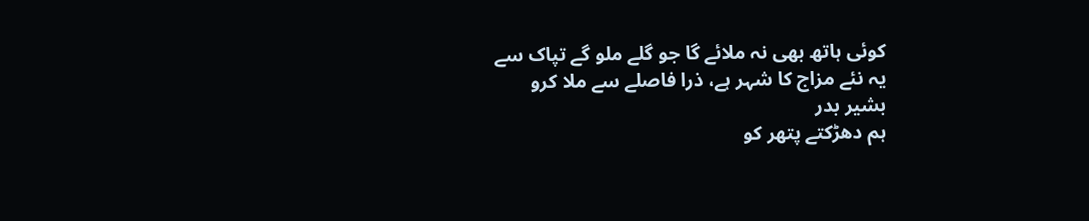کوئی ہاتھ بھی نہ ملائے گا جو گلے ملو گے تپاک سے
یہ نئے مزاج کا شہر ہے، ذرا فاصلے سے ملا کرو
بشیر بدر
ہم دھڑکتے پتھر کو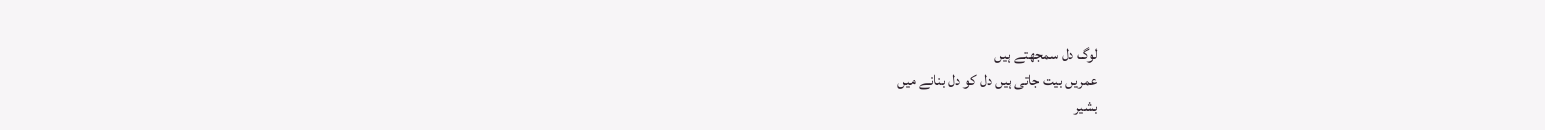لوگ دل سمجھتے ہیں
عمریں بیت جاتی ہیں دل کو دل بنانے میں
بشیر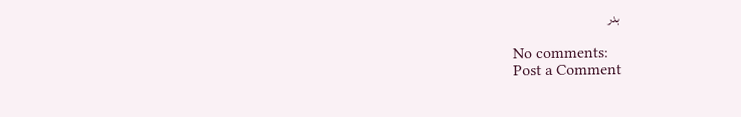بدر

No comments:
Post a Comment